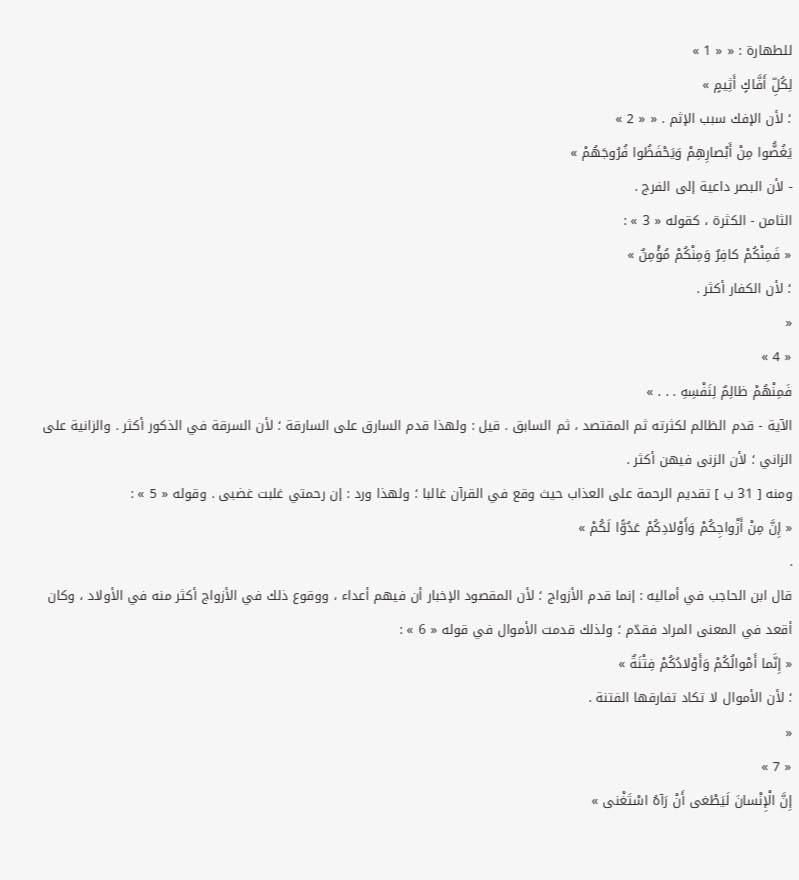للطهارة : « « 1 »
لِكُلِّ أَفَّاكٍ أَثِيمٍ »
؛ لأن الإفك سبب الإثم . « « 2 »
يَغُضُّوا مِنْ أَبْصارِهِمْ وَيَحْفَظُوا فُرُوجَهُمْ »
- لأن البصر داعية إلى الفرج .
الثامن - الكثرة ، كقوله « 3 » :
« فَمِنْكُمْ كافِرٌ وَمِنْكُمْ مُؤْمِنٌ »
؛ لأن الكفار أكثر .
«
« 4 »
فَمِنْهُمْ ظالِمٌ لِنَفْسِهِ . . . »
الآية - قدم الظالم لكثرته ثم المقتصد ، ثم السابق . قيل : ولهذا قدم السارق على السارقة ؛ لأن السرقة في الذكور أكثر . والزانية على الزاني ؛ لأن الزنى فيهن أكثر .
ومنه [ 31 ب ] تقديم الرحمة على العذاب حيث وقع في القرآن غالبا ؛ ولهذا ورد : إن رحمتي غلبت غضبى . وقوله « 5 » :
« إِنَّ مِنْ أَزْواجِكُمْ وَأَوْلادِكُمْ عَدُوًّا لَكُمْ »
.
قال ابن الحاجب في أماليه : إنما قدم الأزواج ؛ لأن المقصود الإخبار أن فيهم أعداء ، ووقوع ذلك في الأزواج أكثر منه في الأولاد ، وكان أقعد في المعنى المراد فقدّم ؛ ولذلك قدمت الأموال في قوله « 6 » :
« إِنَّما أَمْوالُكُمْ وَأَوْلادُكُمْ فِتْنَةٌ »
؛ لأن الأموال لا تكاد تفارقها الفتنة .
«
« 7 »
إِنَّ الْإِنْسانَ لَيَطْغى أَنْ رَآهُ اسْتَغْنى »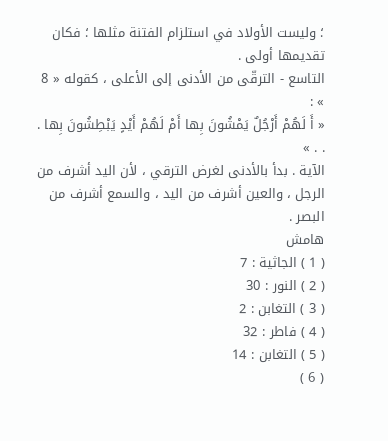؛ وليست الأولاد في استلزام الفتنة مثلها ؛ فكان تقديمها أولى .
التاسع - الترقّى من الأدنى إلى الأعلى ، كقوله « 8 » :
« أَ لَهُمْ أَرْجُلٌ يَمْشُونَ بِها أَمْ لَهُمْ أَيْدٍ يَبْطِشُونَ بِها . . . »
الآية . بدأ بالأدنى لغرض الترقي ، لأن اليد أشرف من الرجل ، والعين أشرف من اليد ، والسمع أشرف من البصر .
هامش
( 1 ) الجاثية : 7
( 2 ) النور : 30
( 3 ) التغابن : 2
( 4 ) فاطر : 32
( 5 ) التغابن : 14
( 6 )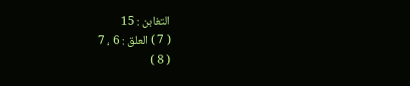التغابن : 15
( 7 ) العلق : 6 ، 7
( 8 )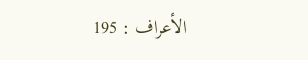الأعراف : 195